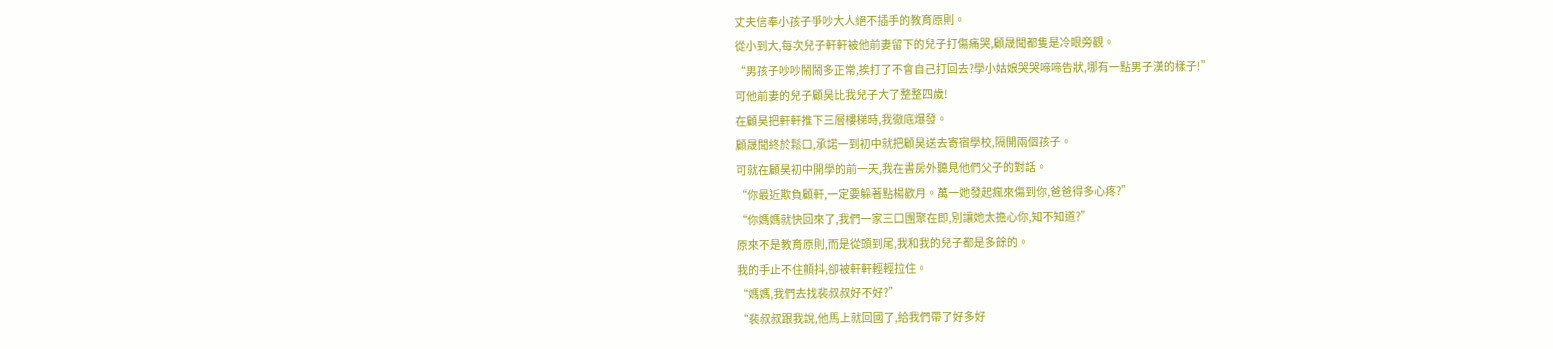丈夫信奉小孩子爭吵大人絕不插手的教育原則。
從小到大,每次兒子軒軒被他前妻留下的兒子打傷痛哭,顧晟聞都隻是冷眼旁觀。
“男孩子吵吵鬧鬧多正常,挨打了不會自己打回去?學小姑娘哭哭啼啼告狀,哪有一點男子漢的樣子!”
可他前妻的兒子顧昊比我兒子大了整整四歲!
在顧昊把軒軒推下三層樓梯時,我徹底爆發。
顧晟聞終於鬆口,承諾一到初中就把顧昊送去寄宿學校,隔開兩個孩子。
可就在顧昊初中開學的前一天,我在書房外聽見他們父子的對話。
“你最近欺負顧軒,一定要躲著點楊歡月。萬一她發起瘋來傷到你,爸爸得多心疼?”
“你媽媽就快回來了,我們一家三口團聚在即,別讓她太擔心你,知不知道?”
原來不是教育原則,而是從頭到尾,我和我的兒子都是多餘的。
我的手止不住顫抖,卻被軒軒輕輕拉住。
“媽媽,我們去找裴叔叔好不好?”
“裴叔叔跟我說,他馬上就回國了,給我們帶了好多好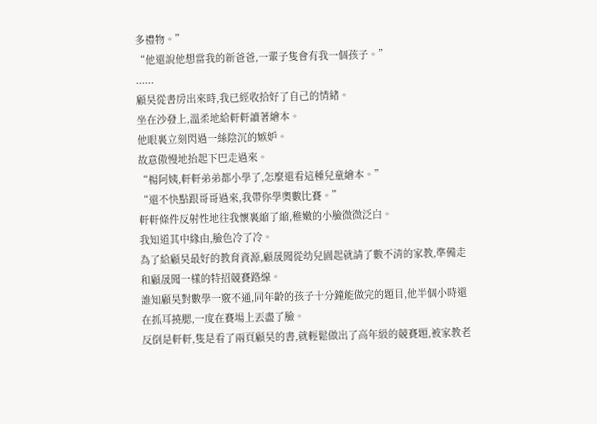多禮物。”
“他還說他想當我的新爸爸,一輩子隻會有我一個孩子。”
......
顧昊從書房出來時,我已經收拾好了自己的情緒。
坐在沙發上,溫柔地給軒軒讀著繪本。
他眼裏立刻閃過一絲陰沉的嫉妒。
故意傲慢地抬起下巴走過來。
“楊阿姨,軒軒弟弟都小學了,怎麼還看這種兒童繪本。”
“還不快點跟哥哥過來,我帶你學奧數比賽。”
軒軒條件反射性地往我懷裏縮了縮,稚嫩的小臉微微泛白。
我知道其中緣由,臉色冷了冷。
為了給顧昊最好的教育資源,顧晟聞從幼兒園起就請了數不清的家教,準備走和顧晟聞一樣的特招競賽路線。
誰知顧昊對數學一竅不通,同年齡的孩子十分鐘能做完的題目,他半個小時還在抓耳撓腮,一度在賽場上丟盡了臉。
反倒是軒軒,隻是看了兩頁顧昊的書,就輕鬆做出了高年級的競賽題,被家教老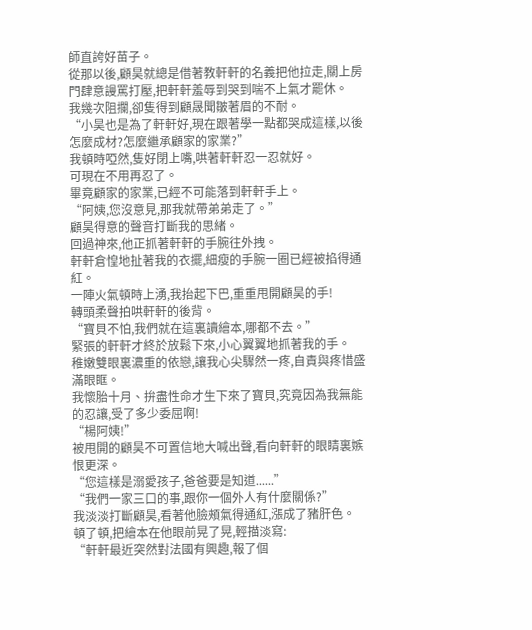師直誇好苗子。
從那以後,顧昊就總是借著教軒軒的名義把他拉走,關上房門肆意謾罵打壓,把軒軒羞辱到哭到喘不上氣才罷休。
我幾次阻攔,卻隻得到顧晟聞皺著眉的不耐。
“小昊也是為了軒軒好,現在跟著學一點都哭成這樣,以後怎麼成材?怎麼繼承顧家的家業?”
我頓時啞然,隻好閉上嘴,哄著軒軒忍一忍就好。
可現在不用再忍了。
畢竟顧家的家業,已經不可能落到軒軒手上。
“阿姨,您沒意見,那我就帶弟弟走了。”
顧昊得意的聲音打斷我的思緒。
回過神來,他正抓著軒軒的手腕往外拽。
軒軒倉惶地扯著我的衣擺,細瘦的手腕一圈已經被掐得通紅。
一陣火氣頓時上湧,我抬起下巴,重重甩開顧昊的手!
轉頭柔聲拍哄軒軒的後背。
“寶貝不怕,我們就在這裏讀繪本,哪都不去。”
緊張的軒軒才終於放鬆下來,小心翼翼地抓著我的手。
稚嫩雙眼裏濃重的依戀,讓我心尖驟然一疼,自責與疼惜盛滿眼眶。
我懷胎十月、拚盡性命才生下來了寶貝,究竟因為我無能的忍讓,受了多少委屈啊!
“楊阿姨!”
被甩開的顧昊不可置信地大喊出聲,看向軒軒的眼睛裏嫉恨更深。
“您這樣是溺愛孩子,爸爸要是知道......”
“我們一家三口的事,跟你一個外人有什麼關係?”
我淡淡打斷顧昊,看著他臉頰氣得通紅,漲成了豬肝色。
頓了頓,把繪本在他眼前晃了晃,輕描淡寫:
“軒軒最近突然對法國有興趣,報了個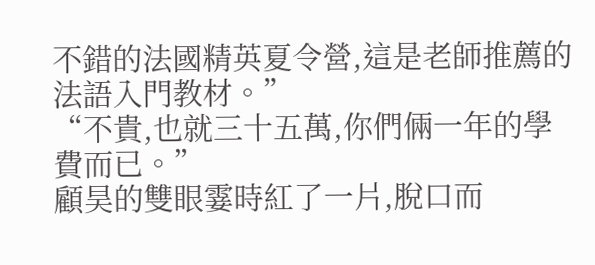不錯的法國精英夏令營,這是老師推薦的法語入門教材。”
“不貴,也就三十五萬,你們倆一年的學費而已。”
顧昊的雙眼霎時紅了一片,脫口而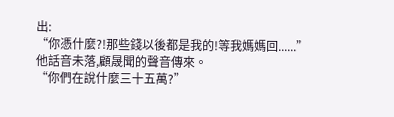出:
“你憑什麼?!那些錢以後都是我的!等我媽媽回......”
他話音未落,顧晟聞的聲音傳來。
“你們在說什麼三十五萬?”